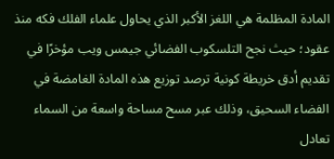المادة المظلمة هي اللغز الأكبر الذي يحاول علماء الفلك فكه منذ عقود؛ حيث نجح التلسكوب الفضائي جيمس ويب مؤخرًا في تقديم أدق خريطة كونية ترصد توزيع هذه المادة الغامضة في الفضاء السحيق، وذلك عبر مسح مساحة واسعة من السماء تعادل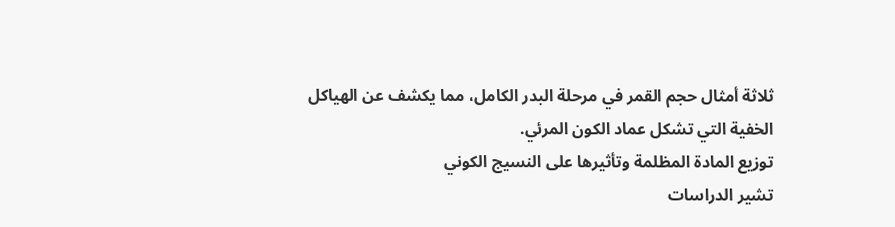ثلاثة أمثال حجم القمر في مرحلة البدر الكامل، مما يكشف عن الهياكل الخفية التي تشكل عماد الكون المرئي.
توزيع المادة المظلمة وتأثيرها على النسيج الكوني
تشير الدراسات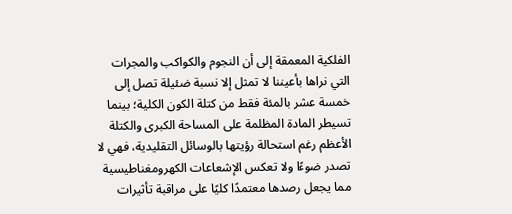الفلكية المعمقة إلى أن النجوم والكواكب والمجرات التي نراها بأعيننا لا تمثل إلا نسبة ضئيلة تصل إلى خمسة عشر بالمئة فقط من كتلة الكون الكلية؛ بينما تسيطر المادة المظلمة على المساحة الكبرى والكتلة الأعظم رغم استحالة رؤيتها بالوسائل التقليدية، فهي لا تصدر ضوءًا ولا تعكس الإشعاعات الكهرومغناطيسية مما يجعل رصدها معتمدًا كليًا على مراقبة تأثيرات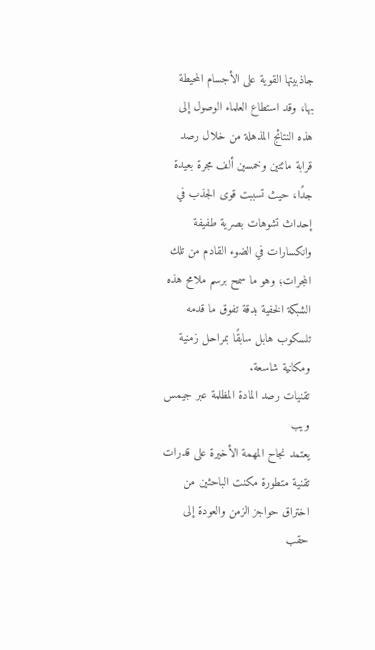جاذبيتها القوية على الأجسام المحيطة بها، وقد استطاع العلماء الوصول إلى هذه النتائج المذهلة من خلال رصد قرابة مائتين وخمسين ألف مجرة بعيدة جدًا، حيث تسببت قوى الجذب في إحداث تشوهات بصرية طفيفة وانكسارات في الضوء القادم من تلك المجرات؛ وهو ما سمح برسم ملامح هذه الشبكة الخفية بدقة تفوق ما قدمه تلسكوب هابل سابقًا بمراحل زمنية ومكانية شاسعة.
تقنيات رصد المادة المظلمة عبر جيمس ويب
يعتمد نجاح المهمة الأخيرة على قدرات تقنية متطورة مكنت الباحثين من اختراق حواجز الزمن والعودة إلى حقب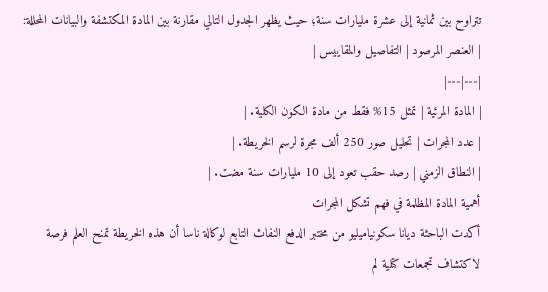تتراوح بين ثمانية إلى عشرة مليارات سنة؛ حيث يظهر الجدول التالي مقارنة بين المادة المكتشفة والبيانات المحللة:
| العنصر المرصود | التفاصيل والمقاييس |
|---|---|
| المادة المرئية | تمثل 15% فقط من مادة الكون الكلية. |
| عدد المجرات | تحليل صور 250 ألف مجرة لرسم الخريطة. |
| النطاق الزمني | رصد حقب تعود إلى 10 مليارات سنة مضت. |
أهمية المادة المظلمة في فهم تشكل المجرات
أكدت الباحثة ديانا سكونياميليو من مختبر الدفع النفاث التابع لوكالة ناسا أن هذه الخريطة تمنح العلم فرصة لاكتشاف تجمعات كتلية لم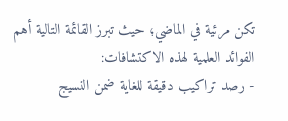تكن مرئية في الماضي؛ حيث تبرز القائمة التالية أهم الفوائد العلمية لهذه الاكتشافات:
- رصد تراكيب دقيقة للغاية ضمن النسيج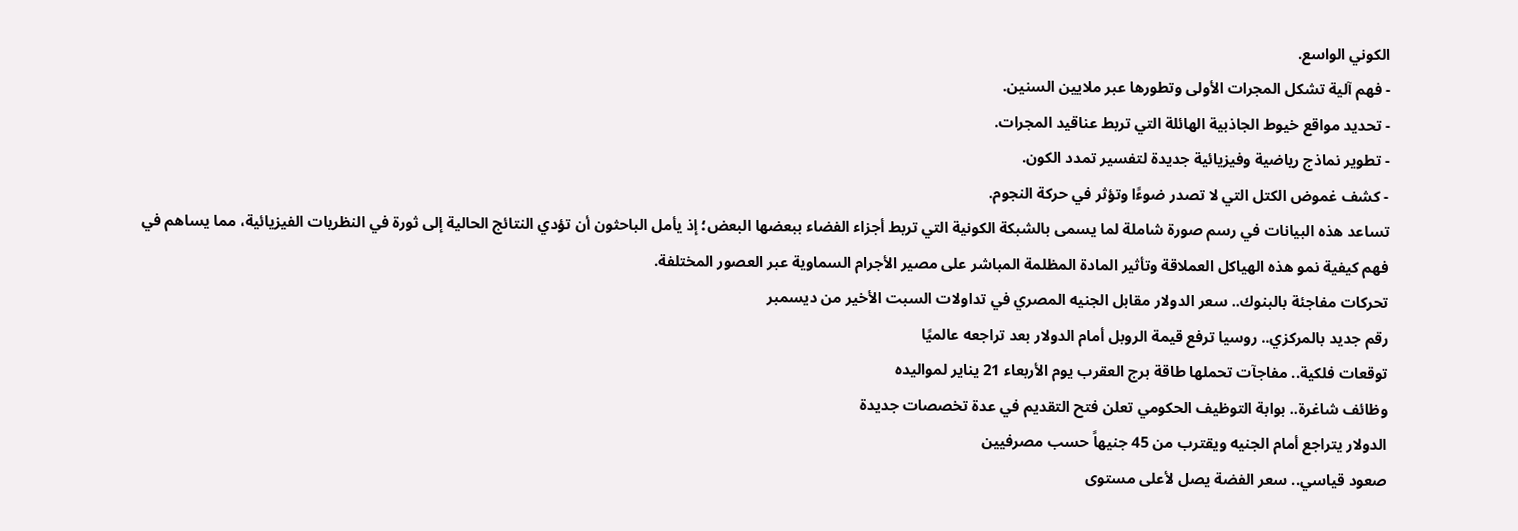الكوني الواسع.
- فهم آلية تشكل المجرات الأولى وتطورها عبر ملايين السنين.
- تحديد مواقع خيوط الجاذبية الهائلة التي تربط عناقيد المجرات.
- تطوير نماذج رياضية وفيزيائية جديدة لتفسير تمدد الكون.
- كشف غموض الكتل التي لا تصدر ضوءًا وتؤثر في حركة النجوم.
تساعد هذه البيانات في رسم صورة شاملة لما يسمى بالشبكة الكونية التي تربط أجزاء الفضاء ببعضها البعض؛ إذ يأمل الباحثون أن تؤدي النتائج الحالية إلى ثورة في النظريات الفيزيائية، مما يساهم في فهم كيفية نمو هذه الهياكل العملاقة وتأثير المادة المظلمة المباشر على مصير الأجرام السماوية عبر العصور المختلفة.
تحركات مفاجئة بالبنوك.. سعر الدولار مقابل الجنيه المصري في تداولات السبت الأخير من ديسمبر
رقم جديد بالمركزي.. روسيا ترفع قيمة الروبل أمام الدولار بعد تراجعه عالميًا
توقعات فلكية.. مفاجآت تحملها طاقة برج العقرب يوم الأربعاء 21 يناير لمواليده
وظائف شاغرة.. بوابة التوظيف الحكومي تعلن فتح التقديم في عدة تخصصات جديدة
الدولار يتراجع أمام الجنيه ويقترب من 45 جنيهاً حسب مصرفيين
صعود قياسي.. سعر الفضة يصل لأعلى مستوى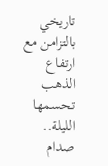تاريخي بالتزامن مع ارتفاع الذهب
تحسمها الليلة.. صدام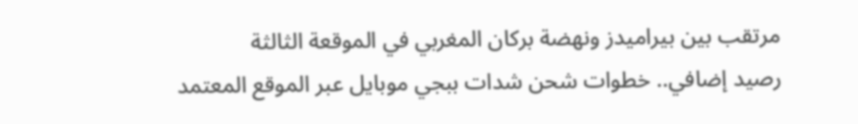مرتقب بين بيراميدز ونهضة بركان المغربي في الموقعة الثالثة
رصيد إضافي.. خطوات شحن شدات ببجي موبايل عبر الموقع المعتمد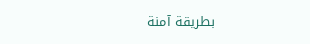بطريقة آمنة